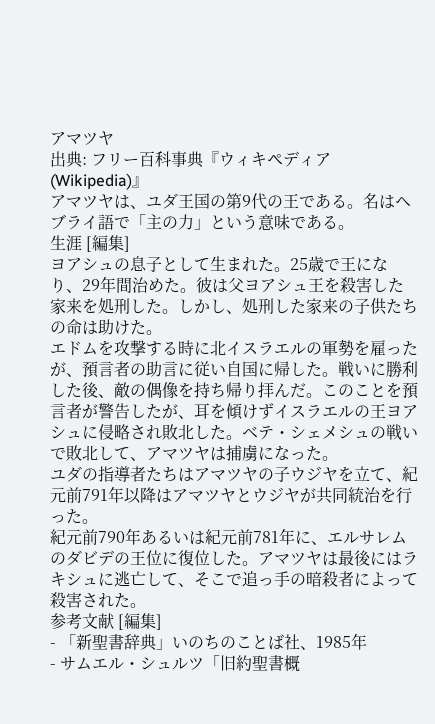アマツヤ
出典: フリー百科事典『ウィキペディア(Wikipedia)』
アマツヤは、ユダ王国の第9代の王である。名はヘブライ語で「主の力」という意味である。
生涯 [編集]
ヨアシュの息子として生まれた。25歳で王になり、29年間治めた。彼は父ヨアシュ王を殺害した家来を処刑した。しかし、処刑した家来の子供たちの命は助けた。
エドムを攻撃する時に北イスラエルの軍勢を雇ったが、預言者の助言に従い自国に帰した。戦いに勝利した後、敵の偶像を持ち帰り拝んだ。このことを預言者が警告したが、耳を傾けずイスラエルの王ヨアシュに侵略され敗北した。ベテ・シェメシュの戦いで敗北して、アマツヤは捕虜になった。
ユダの指導者たちはアマツヤの子ウジヤを立て、紀元前791年以降はアマツヤとウジヤが共同統治を行った。
紀元前790年あるいは紀元前781年に、エルサレムのダビデの王位に復位した。アマツヤは最後にはラキシュに逃亡して、そこで追っ手の暗殺者によって殺害された。
参考文献 [編集]
- 「新聖書辞典」いのちのことば社、1985年
- サムエル・シュルツ「旧約聖書概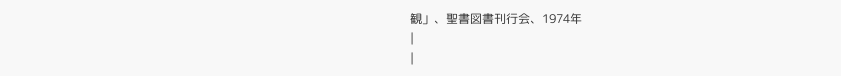観」、聖書図書刊行会、1974年
|
|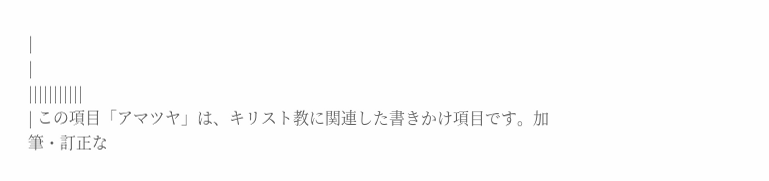|
|
|||||||||||
| この項目「アマツヤ」は、キリスト教に関連した書きかけ項目です。加筆・訂正な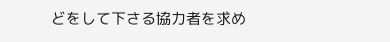どをして下さる協力者を求め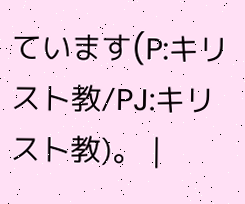ています(P:キリスト教/PJ:キリスト教)。 |